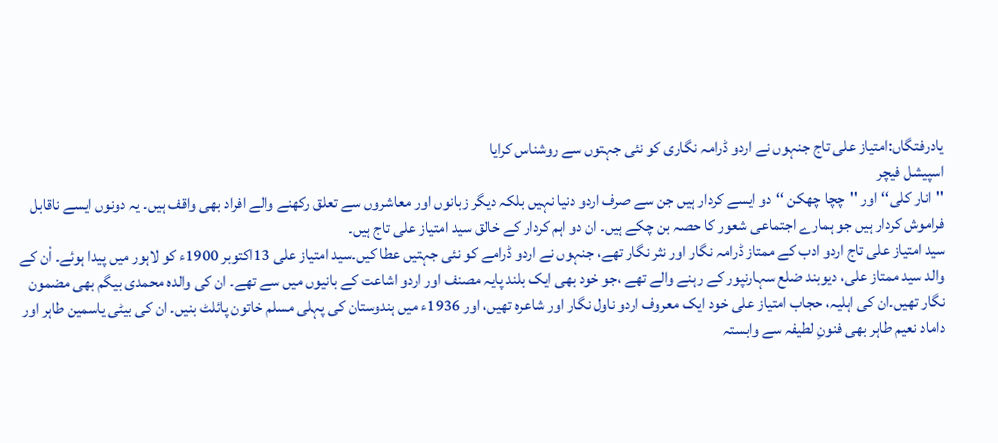یادرفتگاں:امتیاز علی تاج جنہوں نے اردو ڈرامہ نگاری کو نئی جہتوں سے روشناس کرایا
اسپیشل فیچر
''انار کلی‘‘ اور ''چچا چھکن ‘‘دو ایسے کردار ہیں جن سے صرف اردو دنیا نہیں بلکہ دیگر زبانوں اور معاشروں سے تعلق رکھنے والے افراد بھی واقف ہیں۔ یہ دونوں ایسے ناقابل فراموش کردار ہیں جو ہمارے اجتماعی شعور کا حصہ بن چکے ہیں۔ ان دو اہم کردار کے خالق سید امتیاز علی تاج ہیں۔
سید امتیاز علی تاج اردو ادب کے ممتاز ڈرامہ نگار اور نثر نگار تھے، جنہوں نے اردو ڈرامے کو نئی جہتیں عطا کیں۔سید امتیاز علی 13اکتوبر 1900ء کو لاہور میں پیدا ہوئے۔ اْن کے والد سید ممتاز علی، دیوبند ضلع سہارنپور کے رہنے والے تھے ،جو خود بھی ایک بلند پایہ مصنف اور اردو اشاعت کے بانیوں میں سے تھے۔ ان کی والدہ محمدی بیگم بھی مضمون نگار تھیں۔ان کی اہلیہ، حجاب امتیاز علی خود ایک معروف اردو ناول نگار اور شاعرہ تھیں، اور 1936ء میں ہندوستان کی پہلی مسلم خاتون پائلٹ بنیں۔ ان کی بیٹی یاسمین طاہر اور داماد نعیم طاہر بھی فنونِ لطیفہ سے وابستہ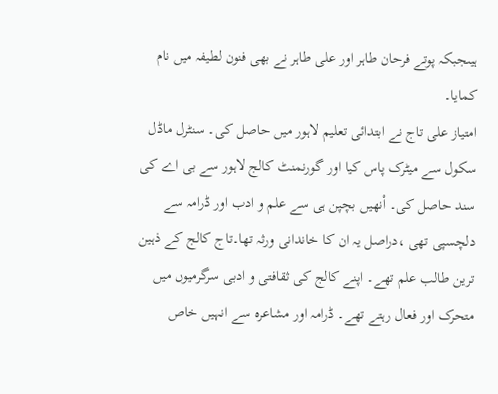ہیںجبکہ پوتے فرحان طاہر اور علی طاہر نے بھی فنون لطیفہ میں نام کمایا۔
امتیاز علی تاج نے ابتدائی تعلیم لاہور میں حاصل کی۔ سنٹرل ماڈل سکول سے میٹرک پاس کیا اور گورنمنٹ کالج لاہور سے بی اے کی سند حاصل کی۔ اْنھیں بچپن ہی سے علم و ادب اور ڈرامہ سے دلچسپی تھی ،دراصل یہ ان کا خاندانی ورثہ تھا۔تاج کالج کے ذہین ترین طالب علم تھے۔ اپنے کالج کی ثقافتی و ادبی سرگرمیوں میں متحرک اور فعال رہتے تھے۔ ڈرامہ اور مشاعرہ سے انہیں خاص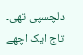دلچسپی تھی۔ تاج ایک اچھے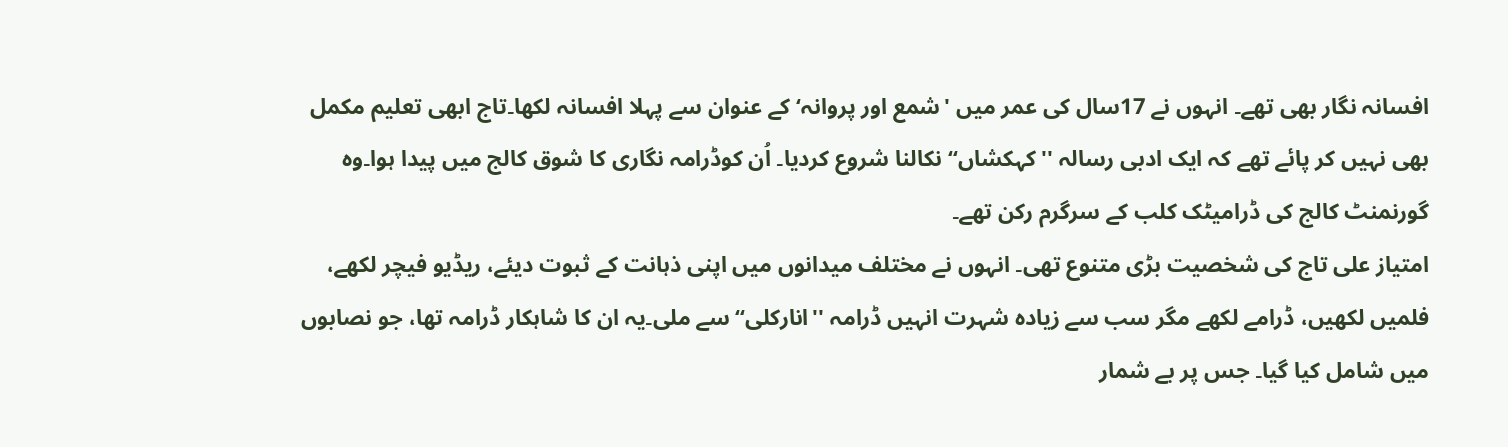افسانہ نگار بھی تھے۔ انہوں نے 17سال کی عمر میں 'شمع اور پروانہ‘ کے عنوان سے پہلا افسانہ لکھا۔تاج ابھی تعلیم مکمل بھی نہیں کر پائے تھے کہ ایک ادبی رسالہ ''کہکشاں‘‘ نکالنا شروع کردیا۔ اُن کوڈرامہ نگاری کا شوق کالج میں پیدا ہوا۔وہ گورنمنٹ کالج کی ڈرامیٹک کلب کے سرگرم رکن تھے۔
امتیاز علی تاج کی شخصیت بڑی متنوع تھی۔ انہوں نے مختلف میدانوں میں اپنی ذہانت کے ثبوت دیئے، ریڈیو فیچر لکھے، فلمیں لکھیں، ڈرامے لکھے مگر سب سے زیادہ شہرت انہیں ڈرامہ ''انارکلی‘‘ سے ملی۔یہ ان کا شاہکار ڈرامہ تھا، جو نصابوں میں شامل کیا گیا۔ جس پر بے شمار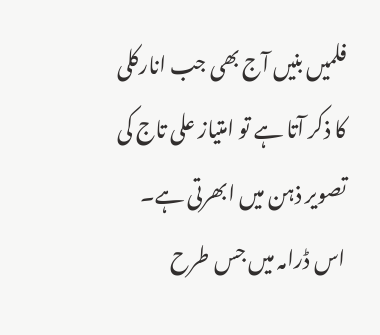فلمیں بنیں آج بھی جب انارکلی کا ذکر آتا ہے تو امتیاز علی تاج کی تصویر ذہن میں ابھرتی ہے۔ اس ڈرامہ میں جس طرح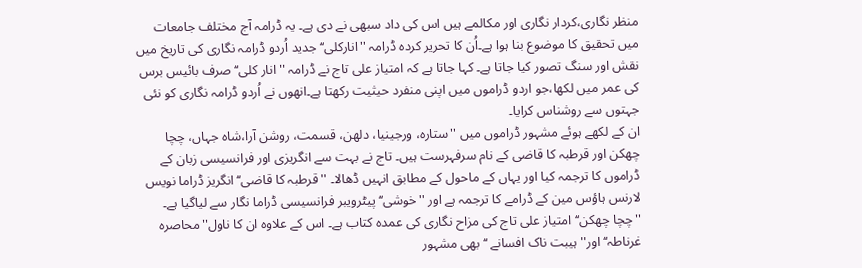منظر نگاری،کردار نگاری اور مکالمے ہیں اس کی داد سبھی نے دی ہے۔ یہ ڈرامہ آج مختلف جامعات میں تحقیق کا موضوع بنا ہوا ہے۔اُن کا تحریر کردہ ڈرامہ ''انارکلی‘‘ جدید اُردو ڈرامہ نگاری کی تاریخ میں نقش اور سنگ تصور کیا جاتا ہے۔ کہا جاتا ہے کہ امتیاز علی تاج نے ڈرامہ ''انار کلی‘‘ صرف بائیس برس کی عمر میں لکھا،جو اردو ڈراموں میں اپنی منفرد حیثیت رکھتا ہے۔انھوں نے اُردو ڈرامہ نگاری کو نئی جہتوں سے روشناس کرایا۔
ان کے لکھے ہوئے مشہور ڈراموں میں ''ستارہ، ورجینیا، دلھن، قسمت، روشن آرا،شاہ جہاں، چچا چھکن اور قرطبہ کا قاضی کے نام سرفہرست ہیں۔ تاج نے بہت سے انگریزی اور فرانسیسی زبان کے ڈراموں کا ترجمہ کیا اور یہاں کے ماحول کے مطابق انہیں ڈھالا۔ ''قرطبہ کا قاضی‘‘ انگریز ڈراما نویس لارنس ہاؤس مین کے ڈرامے کا ترجمہ ہے اور ''خوشی‘‘ پیٹرویبر فرانسیسی ڈراما نگار سے لیاگیا ہے۔
''چچا چھکن‘‘امتیاز علی تاج کی مزاح نگاری کی عمدہ کتاب ہے۔ اس کے علاوہ ان کا ناول''محاصرہ غرناطہ‘‘ اور'' ہیبت ناک افسانے ‘‘بھی مشہور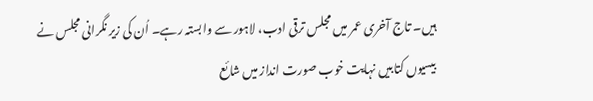ہیں۔ تاج آخری عمر میں مجلس ترقی ادب، لاہور سے وابستہ رہے۔ اُن کی زیر نگرانی مجلس نے بیسیوں کتابیں نہایت خوب صورت انداز میں شائع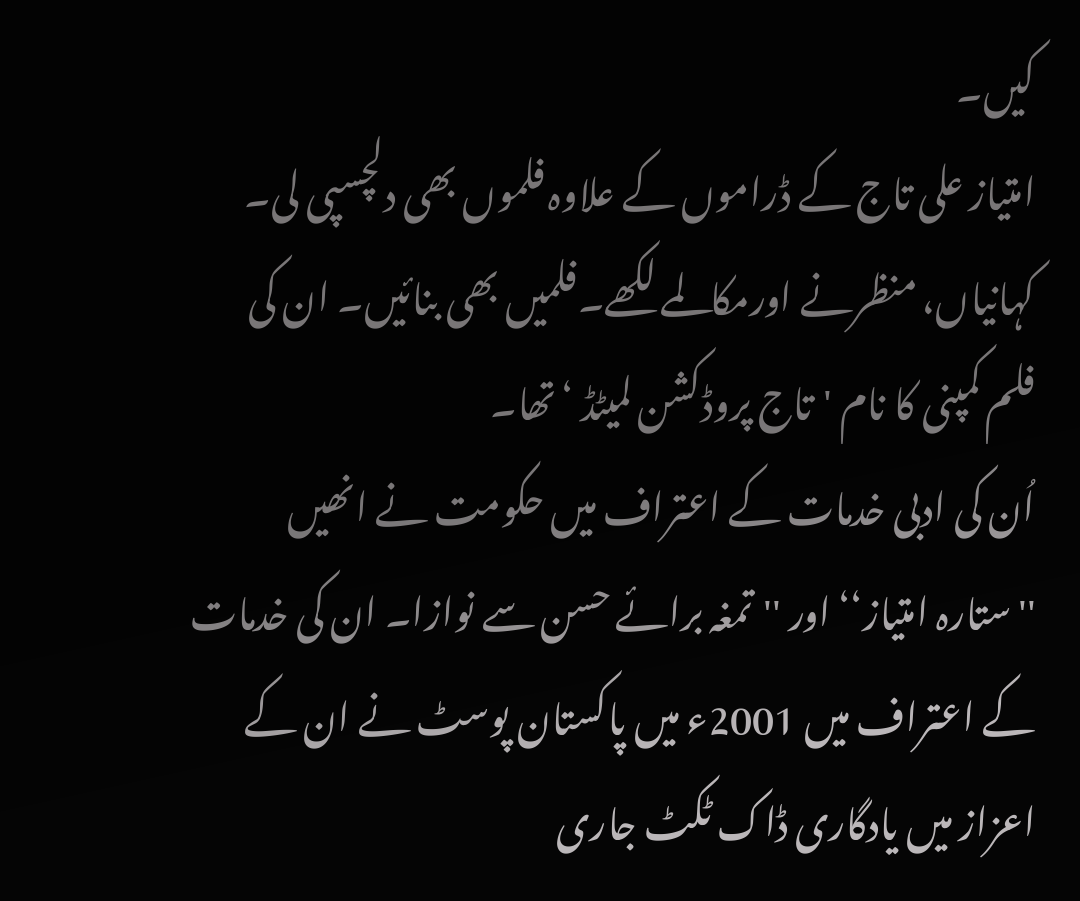کیں۔
امتیاز علی تاج کے ڈراموں کے علاوہ فلموں بھی دلچسپی لی۔ کہانیاں، منظرنے اورمکالمے لکھے۔فلمیں بھی بنائیں۔ ان کی فلم کمپنی کا نام 'تاج پروڈکشن لمیٹڈ ‘تھا۔
اُن کی ادبی خدمات کے اعتراف میں حکومت نے انھیں ''ستارہ امتیاز‘‘ اور ''تمغہ برائے حسن سے نوازا۔ ان کی خدمات کے اعتراف میں 2001ء میں پاکستان پوسٹ نے ان کے اعزاز میں یادگاری ڈاک ٹکٹ جاری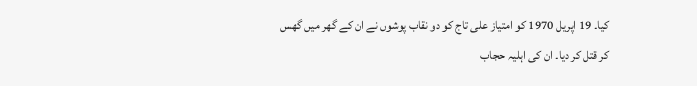کیا۔ 19 اپریل 1970 کو امتیاز علی تاج کو دو نقاب پوشوں نے ان کے گھر میں گھس کر قتل کر دیا۔ ان کی اہلیہ حجاب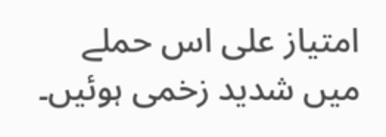امتیاز علی اس حملے میں شدید زخمی ہوئیں۔